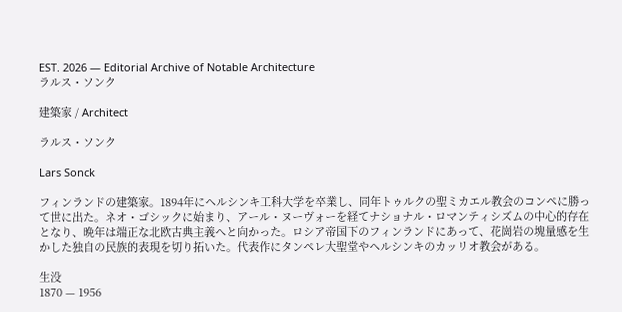EST. 2026 — Editorial Archive of Notable Architecture
ラルス・ソンク

建築家 / Architect

ラルス・ソンク

Lars Sonck

フィンランドの建築家。1894年にヘルシンキ工科大学を卒業し、同年トゥルクの聖ミカエル教会のコンペに勝って世に出た。ネオ・ゴシックに始まり、アール・ヌーヴォーを経てナショナル・ロマンティシズムの中心的存在となり、晩年は端正な北欧古典主義へと向かった。ロシア帝国下のフィンランドにあって、花崗岩の塊量感を生かした独自の民族的表現を切り拓いた。代表作にタンペレ大聖堂やヘルシンキのカッリオ教会がある。

生没
1870 — 1956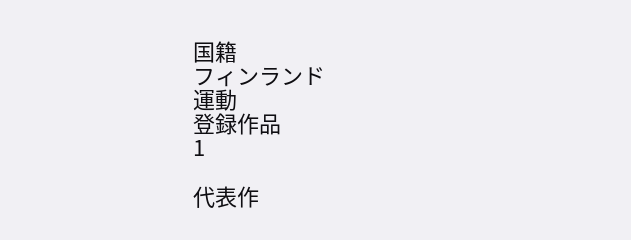国籍
フィンランド
運動
登録作品
1

代表作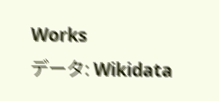Works
データ: Wikidata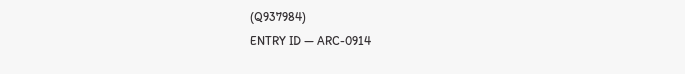(Q937984)
ENTRY ID — ARC-0914